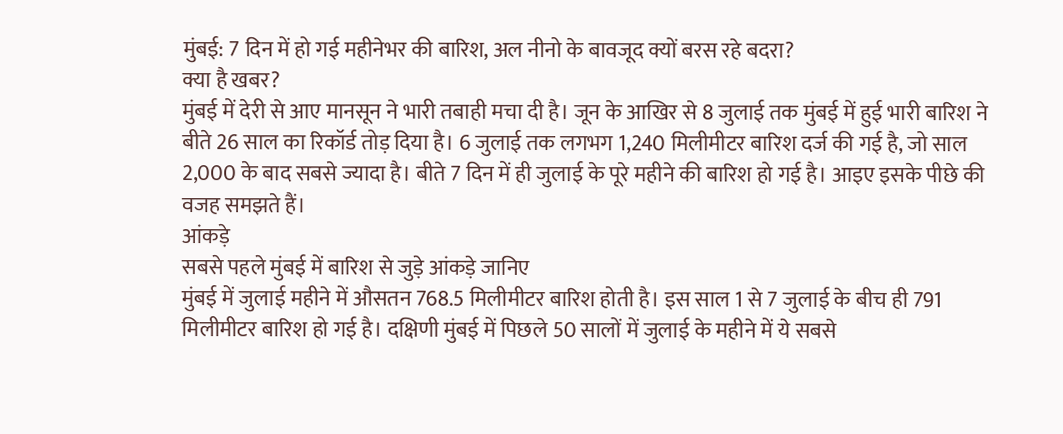मुंबई: 7 दिन में हो गई महीनेभर की बारिश, अल नीनो के बावजूद क्यों बरस रहे बदरा?
क्या है खबर?
मुंबई में देरी से आए मानसून ने भारी तबाही मचा दी है। जून के आखिर से 8 जुलाई तक मुंबई में हुई भारी बारिश ने बीते 26 साल का रिकॉर्ड तोड़ दिया है। 6 जुलाई तक लगभग 1,240 मिलीमीटर बारिश दर्ज की गई है, जो साल 2,000 के बाद सबसे ज्यादा है। बीते 7 दिन में ही जुलाई के पूरे महीने की बारिश हो गई है। आइए इसके पीछे की वजह समझते हैं।
आंकड़े
सबसे पहले मुंबई में बारिश से जुड़े आंकड़े जानिए
मुंबई में जुलाई महीने में औसतन 768.5 मिलीमीटर बारिश होती है। इस साल 1 से 7 जुलाई के बीच ही 791 मिलीमीटर बारिश हो गई है। दक्षिणी मुंबई में पिछले 50 सालों में जुलाई के महीने में ये सबसे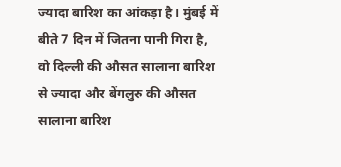ज्यादा बारिश का आंकड़ा है। मुंबई में बीते 7 दिन में जितना पानी गिरा है, वो दिल्ली की औसत सालाना बारिश से ज्यादा और बेंगलुरु की औसत सालाना बारिश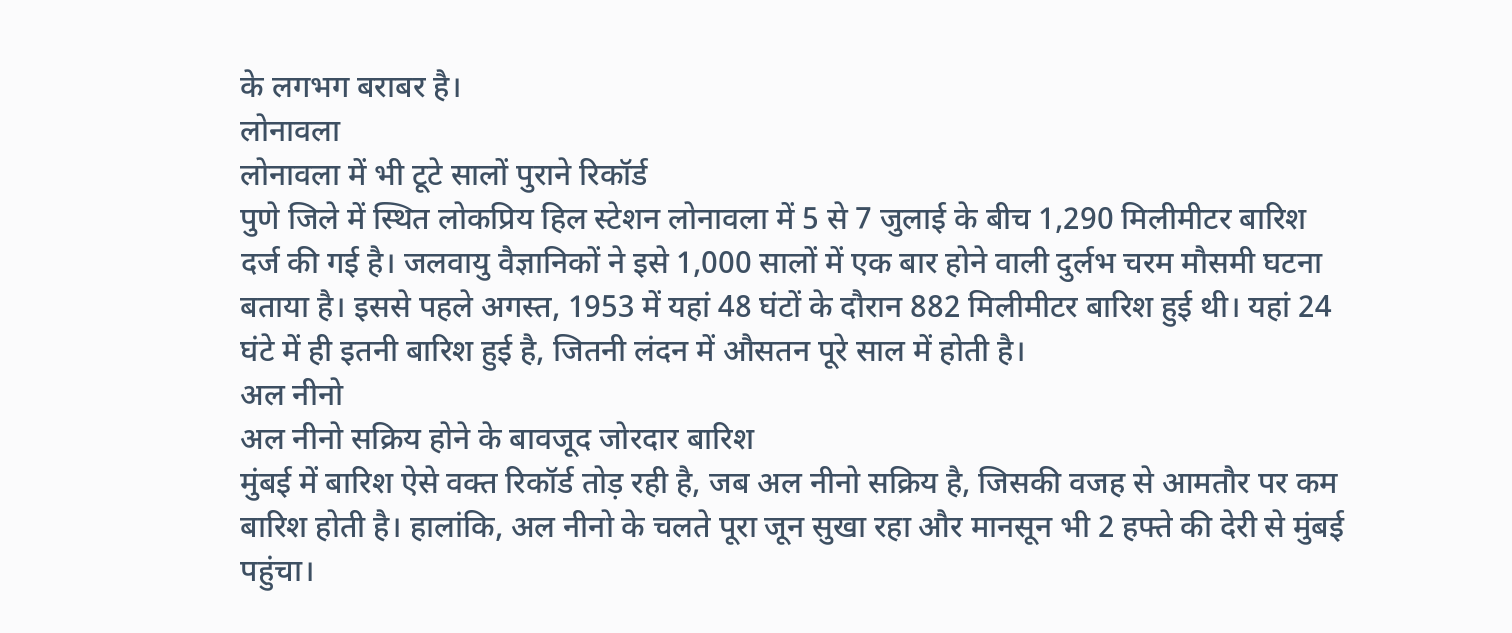के लगभग बराबर है।
लोनावला
लोनावला में भी टूटे सालों पुराने रिकॉर्ड
पुणे जिले में स्थित लोकप्रिय हिल स्टेशन लोनावला में 5 से 7 जुलाई के बीच 1,290 मिलीमीटर बारिश दर्ज की गई है। जलवायु वैज्ञानिकों ने इसे 1,000 सालों में एक बार होने वाली दुर्लभ चरम मौसमी घटना बताया है। इससे पहले अगस्त, 1953 में यहां 48 घंटों के दौरान 882 मिलीमीटर बारिश हुई थी। यहां 24 घंटे में ही इतनी बारिश हुई है, जितनी लंदन में औसतन पूरे साल में होती है।
अल नीनो
अल नीनो सक्रिय होने के बावजूद जोरदार बारिश
मुंबई में बारिश ऐसे वक्त रिकॉर्ड तोड़ रही है, जब अल नीनो सक्रिय है, जिसकी वजह से आमतौर पर कम बारिश होती है। हालांकि, अल नीनो के चलते पूरा जून सुखा रहा और मानसून भी 2 हफ्ते की देरी से मुंबई पहुंचा।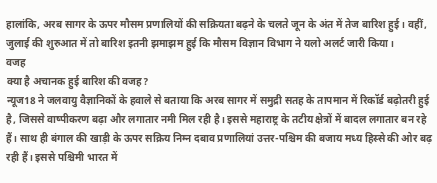हालांकि, अरब सागर के ऊपर मौसम प्रणालियों की सक्रियता बढ़ने के चलते जून के अंत में तेज बारिश हुई। वहीं, जुलाई की शुरुआत में तो बारिश इतनी झमाझम हुई कि मौसम विज्ञान विभाग ने यलो अलर्ट जारी किया।
वजह
क्या है अचानक हुई बारिश की वजह?
न्यूज18 ने जलवायु वैज्ञानिकों के हवाले से बताया कि अरब सागर में समुद्री सतह के तापमान में रिकॉर्ड बढ़ोतरी हुई है, जिससे वाष्पीकरण बढ़ा और लगातार नमी मिल रही है। इससे महाराष्ट्र के तटीय क्षेत्रों में बादल लगातार बन रहे हैं। साथ ही बंगाल की खाड़ी के ऊपर सक्रिय निम्न दबाव प्रणालियां उत्तर-पश्चिम की बजाय मध्य हिस्से की ओर बढ़ रही हैं। इससे पश्चिमी भारत में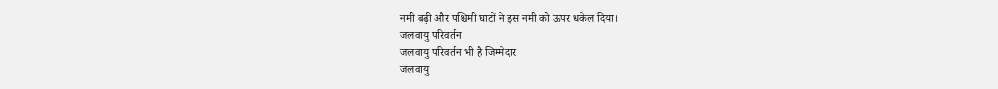नमी बढ़ी और पश्चिमी घाटों ने इस नमी को ऊपर धकेल दिया।
जलवायु परिवर्तन
जलवायु परिवर्तन भी है जिम्मेदार
जलवायु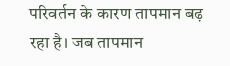परिवर्तन के कारण तापमान बढ़ रहा है। जब तापमान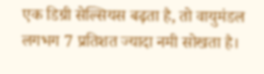एक डिग्री सेल्सियस बढ़ता है, तो वायुमंडल लगभग 7 प्रतिशत ज्यादा नमी सोखता है।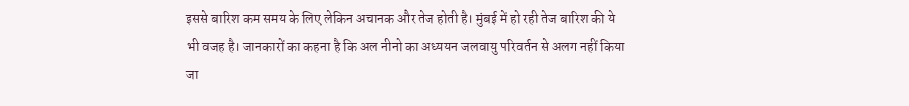इससे बारिश कम समय के लिए लेकिन अचानक और तेज होती है। मुंबई में हो रही तेज बारिश की ये भी वजह है। जानकारों का कहना है कि अल नीनो का अध्ययन जलवायु परिवर्तन से अलग नहीं किया जा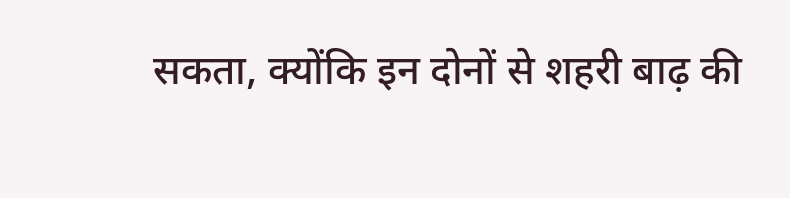सकता, क्योंकि इन दोनों से शहरी बाढ़ की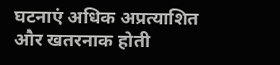घटनाएं अधिक अप्रत्याशित और खतरनाक होती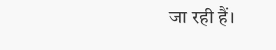जा रही हैं।